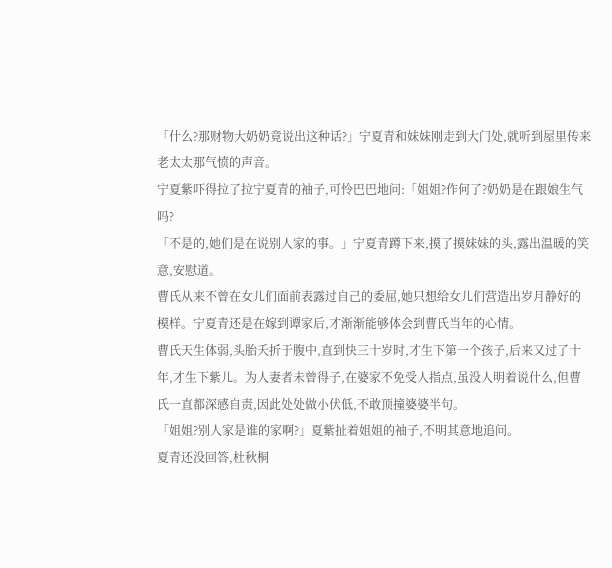「什么?那财物大奶奶竟说出这种话?」宁夏青和妹妹刚走到大门处,就听到屋里传来老太太那气愤的声音。
宁夏紫吓得拉了拉宁夏青的袖子,可怜巴巴地问:「姐姐?作何了?奶奶是在跟娘生气吗?
「不是的,她们是在说别人家的事。」宁夏青蹲下来,摸了摸妹妹的头,露出温暖的笑意,安慰道。
曹氏从来不曾在女儿们面前表露过自己的委屈,她只想给女儿们营造出岁月静好的模样。宁夏青还是在嫁到谭家后,才渐渐能够体会到曹氏当年的心情。
曹氏天生体弱,头胎夭折于腹中,直到快三十岁时,才生下第一个孩子,后来又过了十年,才生下紫儿。为人妻者未曾得子,在婆家不免受人指点,虽没人明着说什么,但曹氏一直都深感自责,因此处处做小伏低,不敢顶撞婆婆半句。
「姐姐?别人家是谁的家啊?」夏紫扯着姐姐的袖子,不明其意地追问。
夏青还没回答,杜秋桐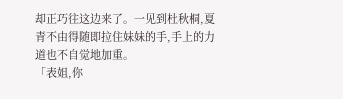却正巧往这边来了。一见到杜秋桐,夏青不由得随即拉住妹妹的手,手上的力道也不自觉地加重。
「表姐,你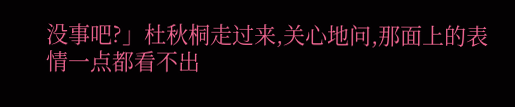没事吧?」杜秋桐走过来,关心地问,那面上的表情一点都看不出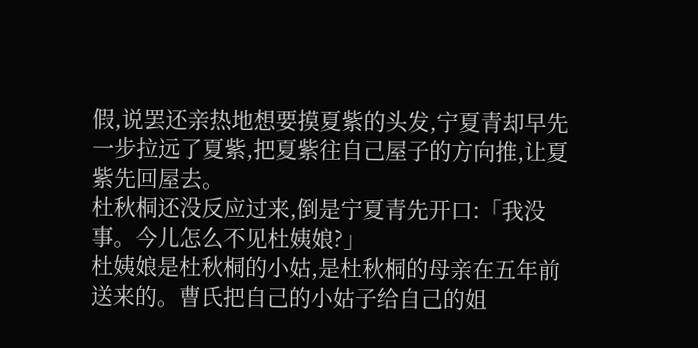假,说罢还亲热地想要摸夏紫的头发,宁夏青却早先一步拉远了夏紫,把夏紫往自己屋子的方向推,让夏紫先回屋去。
杜秋桐还没反应过来,倒是宁夏青先开口:「我没事。今儿怎么不见杜姨娘?」
杜姨娘是杜秋桐的小姑,是杜秋桐的母亲在五年前送来的。曹氏把自己的小姑子给自己的姐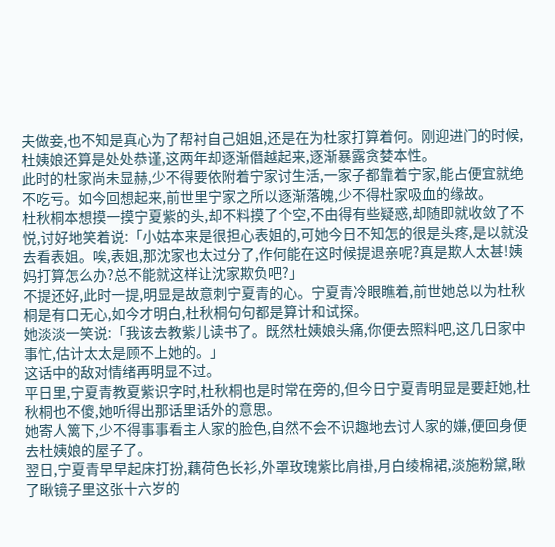夫做妾,也不知是真心为了帮衬自己姐姐,还是在为杜家打算着何。刚迎进门的时候,杜姨娘还算是处处恭谨,这两年却逐渐僭越起来,逐渐暴露贪婪本性。
此时的杜家尚未显赫,少不得要依附着宁家讨生活,一家子都靠着宁家,能占便宜就绝不吃亏。如今回想起来,前世里宁家之所以逐渐落魄,少不得杜家吸血的缘故。
杜秋桐本想摸一摸宁夏紫的头,却不料摸了个空,不由得有些疑惑,却随即就收敛了不悦,讨好地笑着说:「小姑本来是很担心表姐的,可她今日不知怎的很是头疼,是以就没去看表姐。唉,表姐,那沈家也太过分了,作何能在这时候提退亲呢?真是欺人太甚!姨妈打算怎么办?总不能就这样让沈家欺负吧?」
不提还好,此时一提,明显是故意刺宁夏青的心。宁夏青冷眼瞧着,前世她总以为杜秋桐是有口无心,如今才明白,杜秋桐句句都是算计和试探。
她淡淡一笑说:「我该去教紫儿读书了。既然杜姨娘头痛,你便去照料吧,这几日家中事忙,估计太太是顾不上她的。」
这话中的敌对情绪再明显不过。
平日里,宁夏青教夏紫识字时,杜秋桐也是时常在旁的,但今日宁夏青明显是要赶她,杜秋桐也不傻,她听得出那话里话外的意思。
她寄人篱下,少不得事事看主人家的脸色,自然不会不识趣地去讨人家的嫌,便回身便去杜姨娘的屋子了。
翌日,宁夏青早早起床打扮,藕荷色长衫,外罩玫瑰紫比肩褂,月白绫棉裙,淡施粉黛,瞅了瞅镜子里这张十六岁的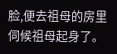脸,便去祖母的房里伺候祖母起身了。